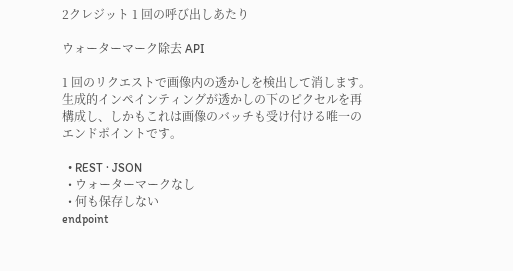2クレジット 1 回の呼び出しあたり

ウォーターマーク除去 API

1 回のリクエストで画像内の透かしを検出して消します。生成的インペインティングが透かしの下のピクセルを再構成し、しかもこれは画像のバッチも受け付ける唯一のエンドポイントです。

  • REST · JSON
  • ウォーターマークなし
  • 何も保存しない
endpoint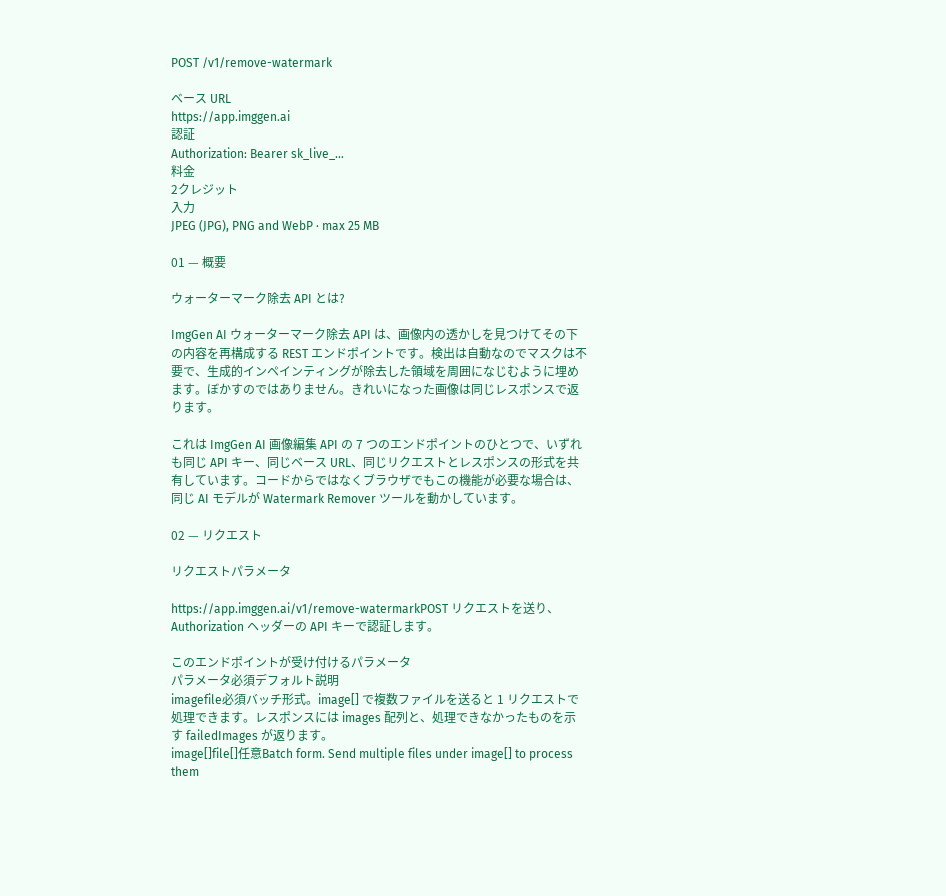POST /v1/remove-watermark

ベース URL
https://app.imggen.ai
認証
Authorization: Bearer sk_live_…
料金
2クレジット
入力
JPEG (JPG), PNG and WebP · max 25 MB

01 — 概要

ウォーターマーク除去 API とは?

ImgGen AI ウォーターマーク除去 API は、画像内の透かしを見つけてその下の内容を再構成する REST エンドポイントです。検出は自動なのでマスクは不要で、生成的インペインティングが除去した領域を周囲になじむように埋めます。ぼかすのではありません。きれいになった画像は同じレスポンスで返ります。

これは ImgGen AI 画像編集 API の 7 つのエンドポイントのひとつで、いずれも同じ API キー、同じベース URL、同じリクエストとレスポンスの形式を共有しています。コードからではなくブラウザでもこの機能が必要な場合は、同じ AI モデルが Watermark Remover ツールを動かしています。

02 — リクエスト

リクエストパラメータ

https://app.imggen.ai/v1/remove-watermarkPOST リクエストを送り、Authorization ヘッダーの API キーで認証します。

このエンドポイントが受け付けるパラメータ
パラメータ必須デフォルト説明
imagefile必須バッチ形式。image[] で複数ファイルを送ると 1 リクエストで処理できます。レスポンスには images 配列と、処理できなかったものを示す failedImages が返ります。
image[]file[]任意Batch form. Send multiple files under image[] to process them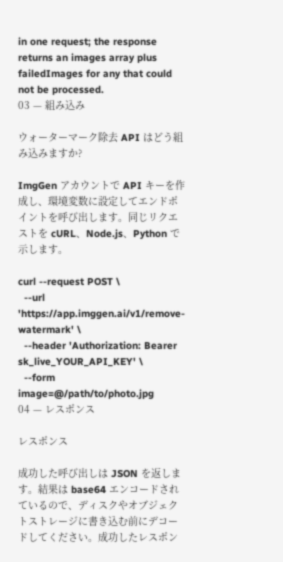in one request; the response returns an images array plus failedImages for any that could not be processed.
03 — 組み込み

ウォーターマーク除去 API はどう組み込みますか?

ImgGen アカウントで API キーを作成し、環境変数に設定してエンドポイントを呼び出します。同じリクエストを cURL、Node.js、Python で示します。

curl --request POST \
  --url 'https://app.imggen.ai/v1/remove-watermark' \
  --header 'Authorization: Bearer sk_live_YOUR_API_KEY' \
  --form image=@/path/to/photo.jpg
04 — レスポンス

レスポンス

成功した呼び出しは JSON を返します。結果は base64 エンコードされているので、ディスクやオブジェクトストレージに書き込む前にデコードしてください。成功したレスポン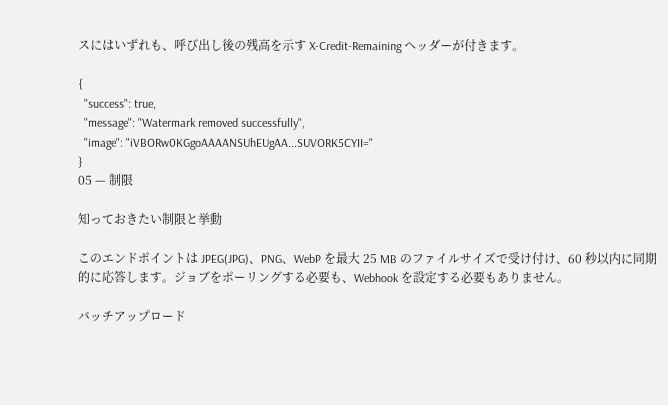スにはいずれも、呼び出し後の残高を示す X-Credit-Remaining ヘッダーが付きます。

{
  "success": true,
  "message": "Watermark removed successfully",
  "image": "iVBORw0KGgoAAAANSUhEUgAA...SUVORK5CYII="
}
05 — 制限

知っておきたい制限と挙動

このエンドポイントは JPEG(JPG)、PNG、WebP を最大 25 MB のファイルサイズで受け付け、60 秒以内に同期的に応答します。ジョブをポーリングする必要も、Webhook を設定する必要もありません。

バッチアップロード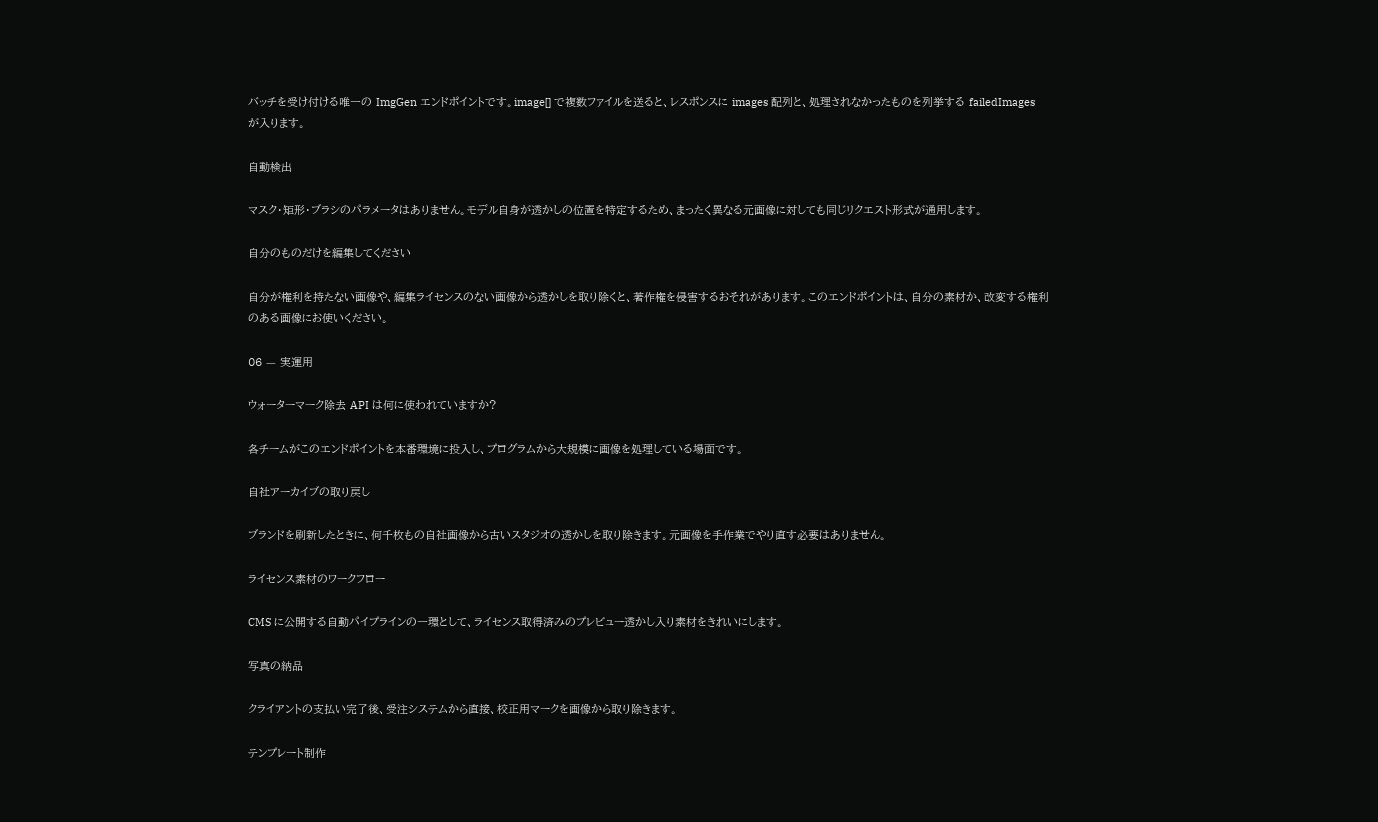バッチを受け付ける唯一の ImgGen エンドポイントです。image[] で複数ファイルを送ると、レスポンスに images 配列と、処理されなかったものを列挙する failedImages が入ります。

自動検出

マスク・矩形・ブラシのパラメータはありません。モデル自身が透かしの位置を特定するため、まったく異なる元画像に対しても同じリクエスト形式が通用します。

自分のものだけを編集してください

自分が権利を持たない画像や、編集ライセンスのない画像から透かしを取り除くと、著作権を侵害するおそれがあります。このエンドポイントは、自分の素材か、改変する権利のある画像にお使いください。

06 — 実運用

ウォーターマーク除去 API は何に使われていますか?

各チームがこのエンドポイントを本番環境に投入し、プログラムから大規模に画像を処理している場面です。

自社アーカイブの取り戻し

ブランドを刷新したときに、何千枚もの自社画像から古いスタジオの透かしを取り除きます。元画像を手作業でやり直す必要はありません。

ライセンス素材のワークフロー

CMS に公開する自動パイプラインの一環として、ライセンス取得済みのプレビュー透かし入り素材をきれいにします。

写真の納品

クライアントの支払い完了後、受注システムから直接、校正用マークを画像から取り除きます。

テンプレート制作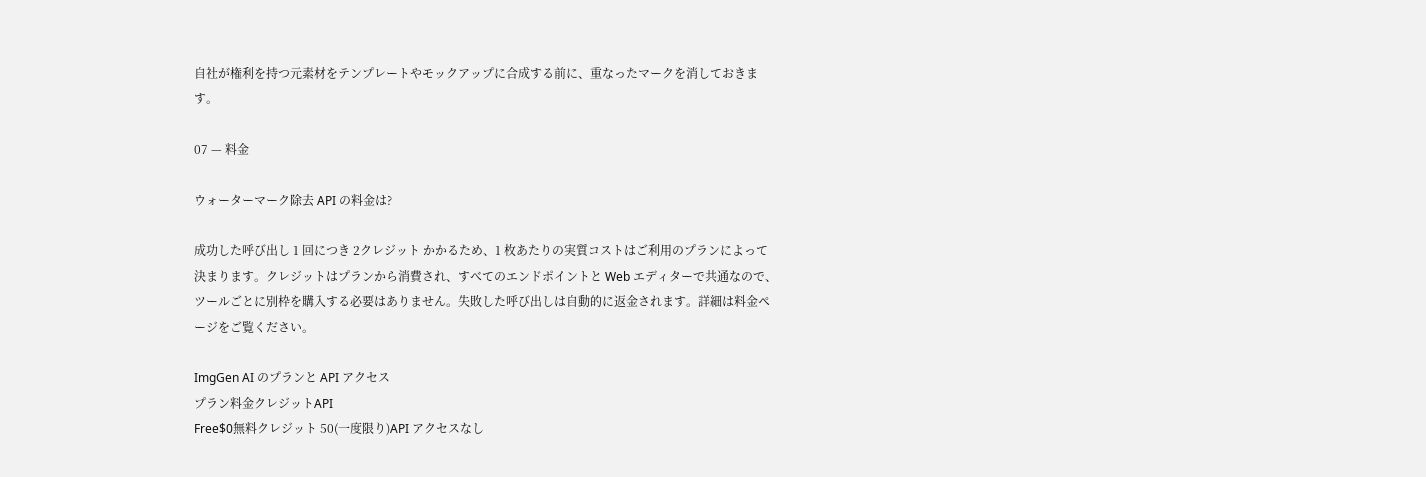自社が権利を持つ元素材をテンプレートやモックアップに合成する前に、重なったマークを消しておきます。

07 — 料金

ウォーターマーク除去 API の料金は?

成功した呼び出し 1 回につき 2クレジット かかるため、1 枚あたりの実質コストはご利用のプランによって決まります。クレジットはプランから消費され、すべてのエンドポイントと Web エディターで共通なので、ツールごとに別枠を購入する必要はありません。失敗した呼び出しは自動的に返金されます。詳細は料金ページをご覧ください。

ImgGen AI のプランと API アクセス
プラン料金クレジットAPI
Free$0無料クレジット 50(一度限り)API アクセスなし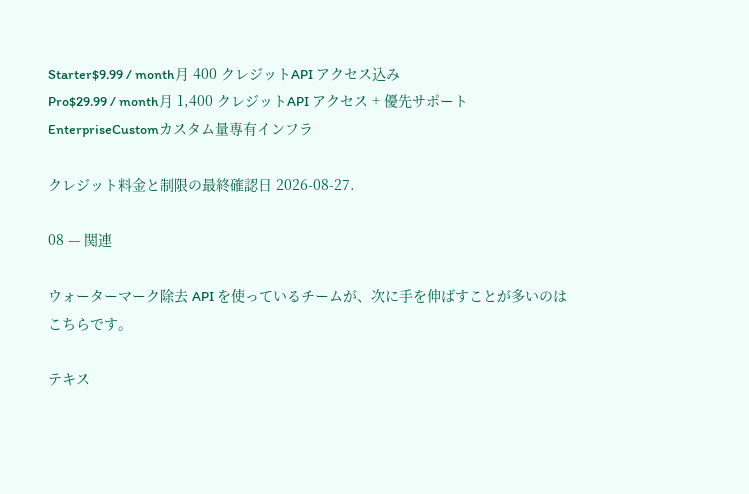Starter$9.99 / month月 400 クレジットAPI アクセス込み
Pro$29.99 / month月 1,400 クレジットAPI アクセス + 優先サポート
EnterpriseCustomカスタム量専有インフラ

クレジット料金と制限の最終確認日 2026-08-27.

08 — 関連

ウォーターマーク除去 API を使っているチームが、次に手を伸ばすことが多いのはこちらです。

テキス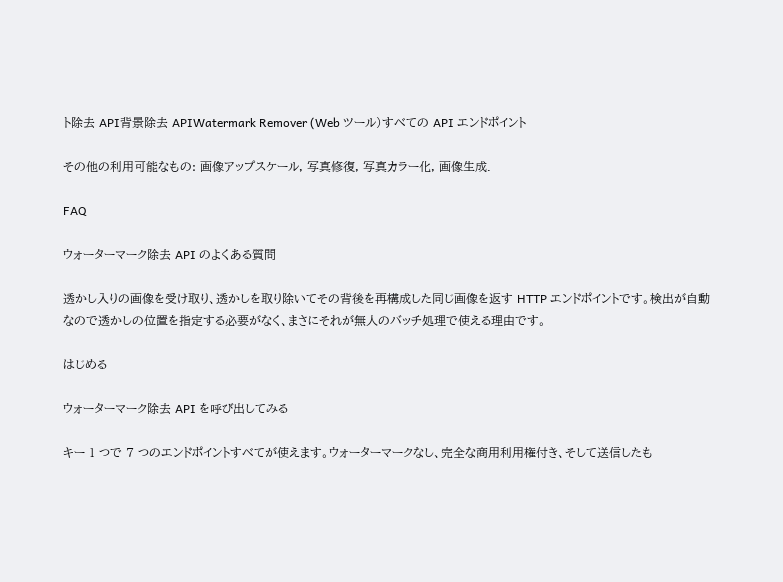ト除去 API背景除去 APIWatermark Remover (Web ツール)すべての API エンドポイント

その他の利用可能なもの: 画像アップスケール, 写真修復, 写真カラー化, 画像生成.

FAQ

ウォーターマーク除去 API のよくある質問

透かし入りの画像を受け取り、透かしを取り除いてその背後を再構成した同じ画像を返す HTTP エンドポイントです。検出が自動なので透かしの位置を指定する必要がなく、まさにそれが無人のバッチ処理で使える理由です。

はじめる

ウォーターマーク除去 API を呼び出してみる

キー 1 つで 7 つのエンドポイントすべてが使えます。ウォーターマークなし、完全な商用利用権付き、そして送信したも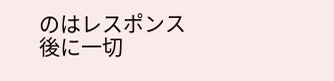のはレスポンス後に一切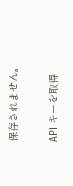保存されません。

API キーを取得